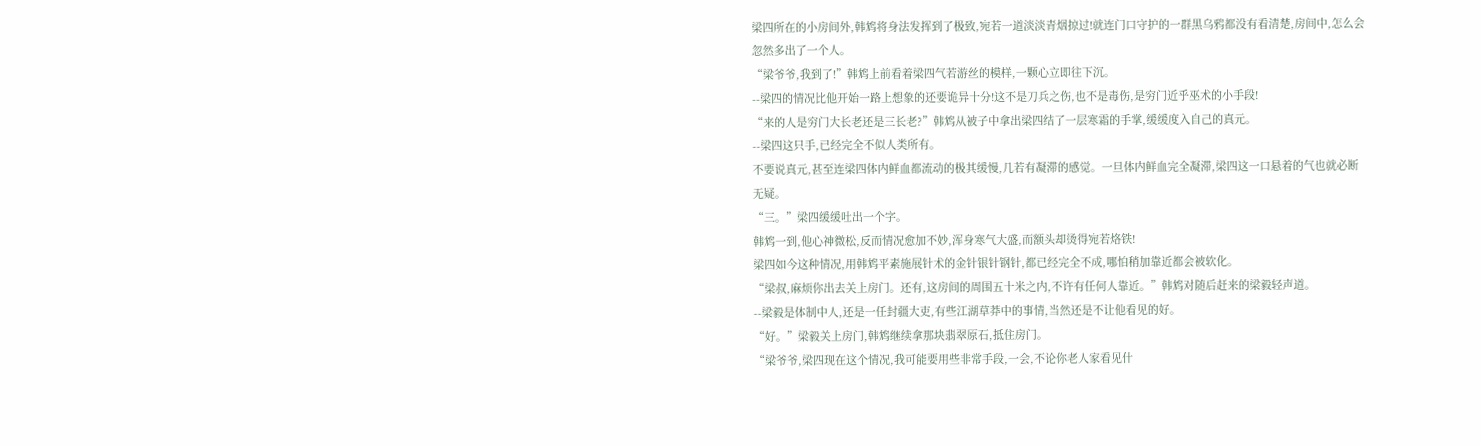梁四所在的小房间外,韩鸩将身法发挥到了极致,宛若一道淡淡青烟掠过!就连门口守护的一群黑乌鸦都没有看清楚,房间中,怎么会忽然多出了一个人。
“梁爷爷,我到了!”韩鸩上前看着梁四气若游丝的模样,一颗心立即往下沉。
--梁四的情况比他开始一路上想象的还要诡异十分!这不是刀兵之伤,也不是毒伤,是穷门近乎巫术的小手段!
“来的人是穷门大长老还是三长老?”韩鸩从被子中拿出梁四结了一层寒霜的手掌,缓缓度入自己的真元。
--梁四这只手,已经完全不似人类所有。
不要说真元,甚至连梁四体内鲜血都流动的极其缓慢,几若有凝滞的感觉。一旦体内鲜血完全凝滞,梁四这一口悬着的气也就必断无疑。
“三。”梁四缓缓吐出一个字。
韩鸩一到,他心神微松,反而情况愈加不妙,浑身寒气大盛,而额头却烫得宛若烙铁!
梁四如今这种情况,用韩鸩平素施展针术的金针银针钢针,都已经完全不成,哪怕稍加靠近都会被软化。
“梁叔,麻烦你出去关上房门。还有,这房间的周围五十米之内,不许有任何人靠近。”韩鸩对随后赶来的梁毅轻声道。
--梁毅是体制中人,还是一任封疆大吏,有些江湖草莽中的事情,当然还是不让他看见的好。
“好。”梁毅关上房门,韩鸩继续拿那块翡翠原石,抵住房门。
“梁爷爷,梁四现在这个情况,我可能要用些非常手段,一会,不论你老人家看见什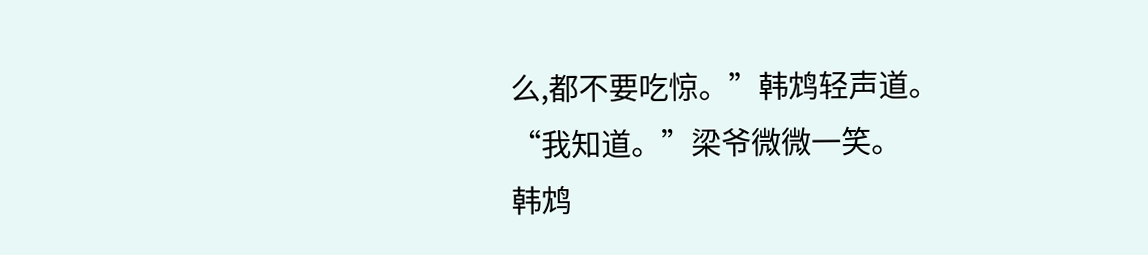么,都不要吃惊。”韩鸩轻声道。
“我知道。”梁爷微微一笑。
韩鸩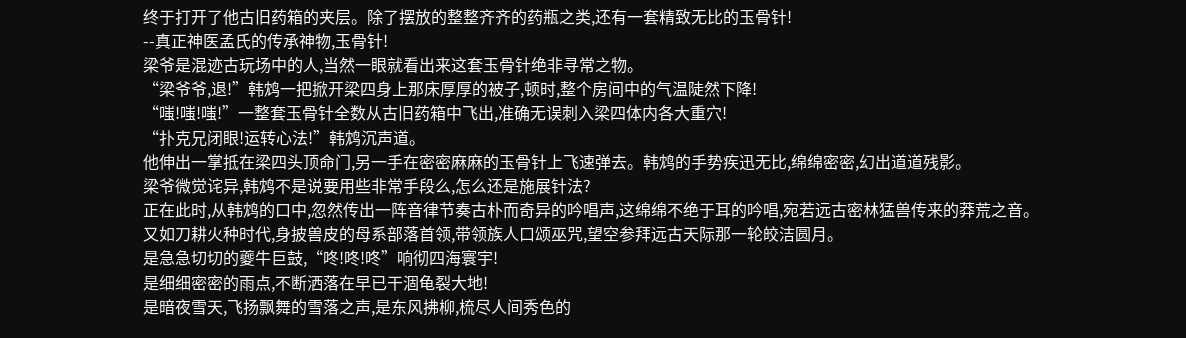终于打开了他古旧药箱的夹层。除了摆放的整整齐齐的药瓶之类,还有一套精致无比的玉骨针!
--真正神医孟氏的传承神物,玉骨针!
梁爷是混迹古玩场中的人,当然一眼就看出来这套玉骨针绝非寻常之物。
“梁爷爷,退!”韩鸩一把掀开梁四身上那床厚厚的被子,顿时,整个房间中的气温陡然下降!
“嗤!嗤!嗤!”一整套玉骨针全数从古旧药箱中飞出,准确无误刺入梁四体内各大重穴!
“扑克兄闭眼!运转心法!”韩鸩沉声道。
他伸出一掌抵在梁四头顶命门,另一手在密密麻麻的玉骨针上飞速弹去。韩鸩的手势疾迅无比,绵绵密密,幻出道道残影。
梁爷微觉诧异,韩鸩不是说要用些非常手段么,怎么还是施展针法?
正在此时,从韩鸩的口中,忽然传出一阵音律节奏古朴而奇异的吟唱声,这绵绵不绝于耳的吟唱,宛若远古密林猛兽传来的莽荒之音。
又如刀耕火种时代,身披兽皮的母系部落首领,带领族人口颂巫咒,望空参拜远古天际那一轮皎洁圆月。
是急急切切的夔牛巨鼓,“咚!咚!咚”响彻四海寰宇!
是细细密密的雨点,不断洒落在早已干涸龟裂大地!
是暗夜雪天,飞扬飘舞的雪落之声,是东风拂柳,梳尽人间秀色的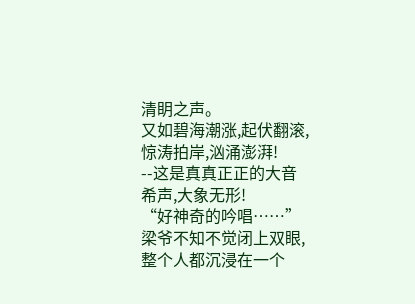清眀之声。
又如碧海潮涨,起伏翻滚,惊涛拍岸,汹涌澎湃!
--这是真真正正的大音希声,大象无形!
“好神奇的吟唱……”梁爷不知不觉闭上双眼,整个人都沉浸在一个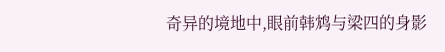奇异的境地中,眼前韩鸩与梁四的身影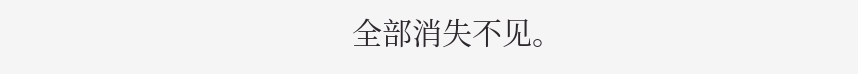全部消失不见。